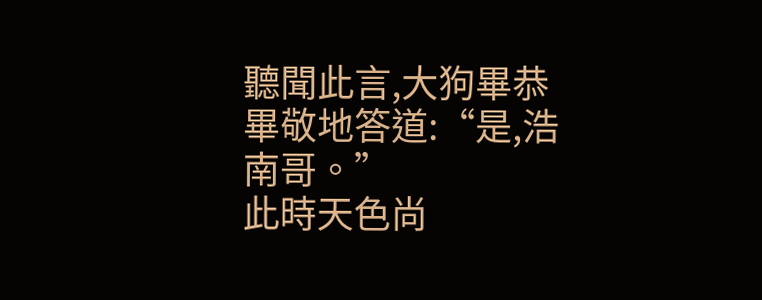聽聞此言,大狗畢恭畢敬地答道:“是,浩南哥。”
此時天色尚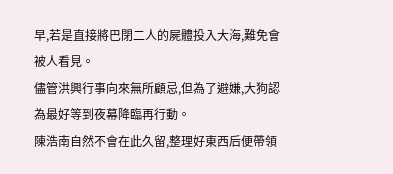早,若是直接將巴閉二人的屍體投入大海,難免會被人看見。
儘管洪興行事向來無所顧忌,但為了避嫌,大狗認為最好等到夜幕降臨再行動。
陳浩南自然不會在此久留,整理好東西后便帶領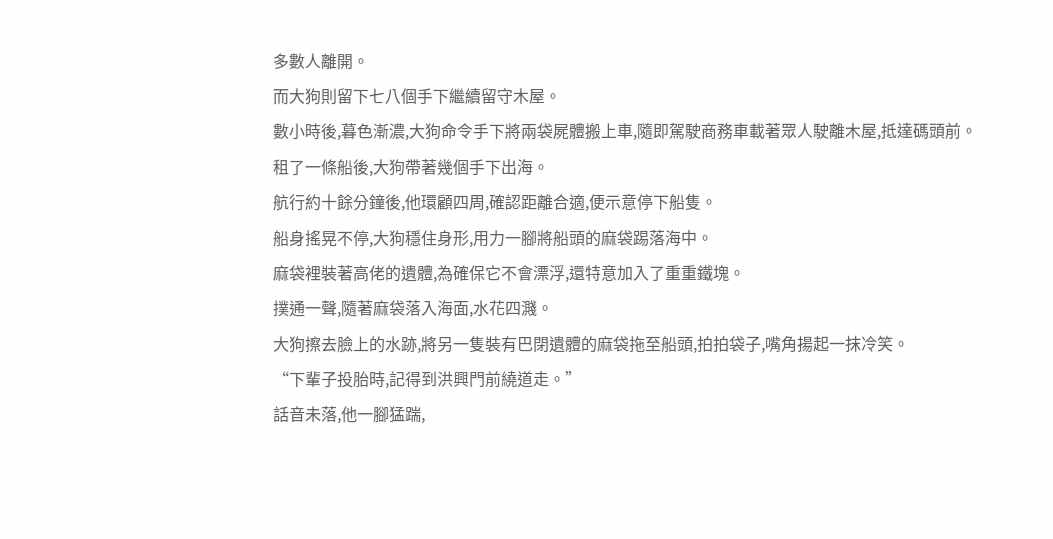多數人離開。
而大狗則留下七八個手下繼續留守木屋。
數小時後,暮色漸濃,大狗命令手下將兩袋屍體搬上車,隨即駕駛商務車載著眾人駛離木屋,抵達碼頭前。
租了一條船後,大狗帶著幾個手下出海。
航行約十餘分鐘後,他環顧四周,確認距離合適,便示意停下船隻。
船身搖晃不停,大狗穩住身形,用力一腳將船頭的麻袋踢落海中。
麻袋裡裝著高佬的遺體,為確保它不會漂浮,還特意加入了重重鐵塊。
撲通一聲,隨著麻袋落入海面,水花四濺。
大狗擦去臉上的水跡,將另一隻裝有巴閉遺體的麻袋拖至船頭,拍拍袋子,嘴角揚起一抹冷笑。
“下輩子投胎時,記得到洪興門前繞道走。”
話音未落,他一腳猛踹,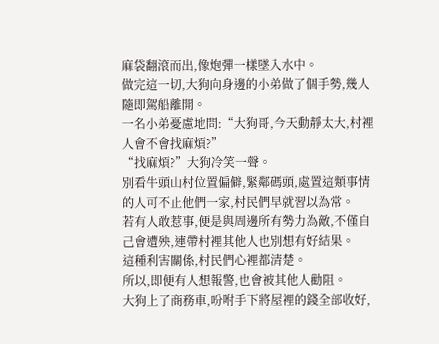麻袋翻滾而出,像炮彈一樣墜入水中。
做完這一切,大狗向身邊的小弟做了個手勢,幾人隨即駕船離開。
一名小弟憂慮地問:“大狗哥,今天動靜太大,村裡人會不會找麻煩?”
“找麻煩?”大狗冷笑一聲。
別看牛頭山村位置偏僻,緊鄰碼頭,處置這類事情的人可不止他們一家,村民們早就習以為常。
若有人敢惹事,便是與周邊所有勢力為敵,不僅自己會遭殃,連帶村裡其他人也別想有好結果。
這種利害關係,村民們心裡都清楚。
所以,即便有人想報警,也會被其他人勸阻。
大狗上了商務車,吩咐手下將屋裡的錢全部收好,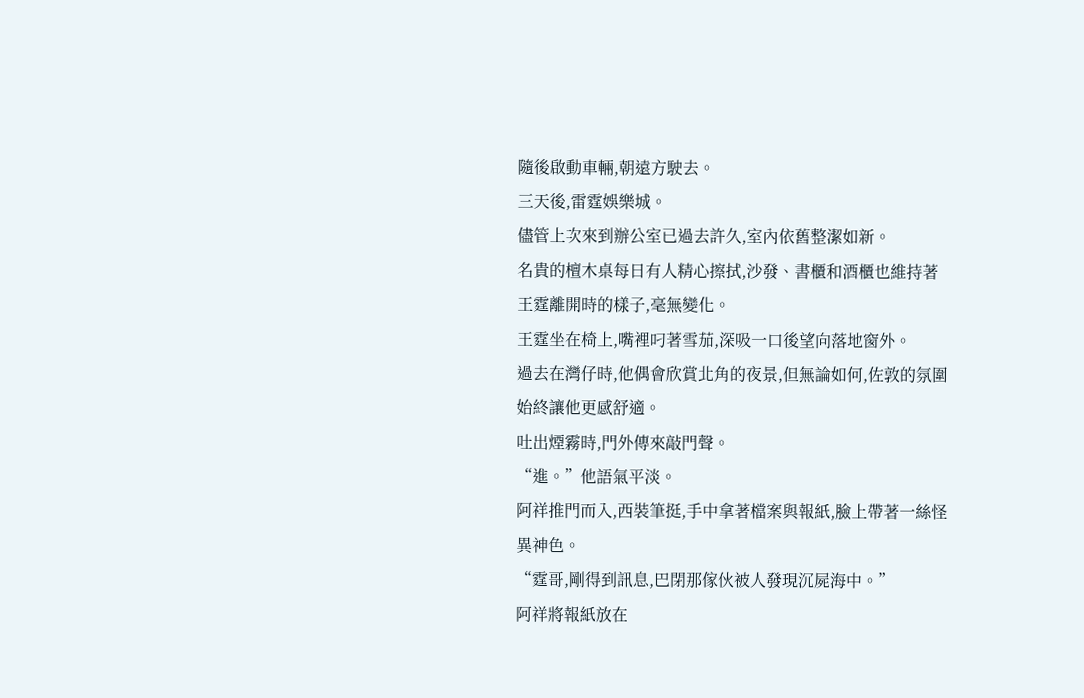隨後啟動車輛,朝遠方駛去。
三天後,雷霆娛樂城。
儘管上次來到辦公室已過去許久,室內依舊整潔如新。
名貴的檀木桌每日有人精心擦拭,沙發、書櫃和酒櫃也維持著王霆離開時的樣子,毫無變化。
王霆坐在椅上,嘴裡叼著雪茄,深吸一口後望向落地窗外。
過去在灣仔時,他偶會欣賞北角的夜景,但無論如何,佐敦的氛圍始終讓他更感舒適。
吐出煙霧時,門外傳來敲門聲。
“進。”他語氣平淡。
阿祥推門而入,西裝筆挺,手中拿著檔案與報紙,臉上帶著一絲怪異神色。
“霆哥,剛得到訊息,巴閉那傢伙被人發現沉屍海中。”
阿祥將報紙放在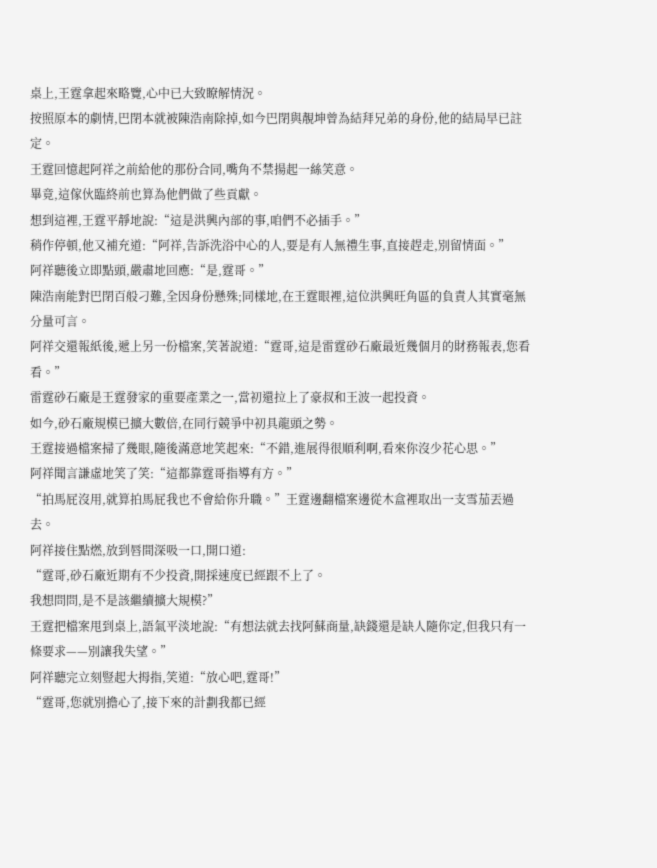桌上,王霆拿起來略覽,心中已大致瞭解情況。
按照原本的劇情,巴閉本就被陳浩南除掉,如今巴閉與靚坤曾為結拜兄弟的身份,他的結局早已註定。
王霆回憶起阿祥之前給他的那份合同,嘴角不禁揚起一絲笑意。
畢竟,這傢伙臨終前也算為他們做了些貢獻。
想到這裡,王霆平靜地說:“這是洪興內部的事,咱們不必插手。”
稍作停頓,他又補充道:“阿祥,告訴洗浴中心的人,要是有人無禮生事,直接趕走,別留情面。”
阿祥聽後立即點頭,嚴肅地回應:“是,霆哥。”
陳浩南能對巴閉百般刁難,全因身份懸殊;同樣地,在王霆眼裡,這位洪興旺角區的負責人其實毫無分量可言。
阿祥交還報紙後,遞上另一份檔案,笑著說道:“霆哥,這是雷霆砂石廠最近幾個月的財務報表,您看看。”
雷霆砂石廠是王霆發家的重要產業之一,當初還拉上了豪叔和王波一起投資。
如今,砂石廠規模已擴大數倍,在同行競爭中初具龍頭之勢。
王霆接過檔案掃了幾眼,隨後滿意地笑起來:“不錯,進展得很順利啊,看來你沒少花心思。”
阿祥聞言謙虛地笑了笑:“這都靠霆哥指導有方。”
“拍馬屁沒用,就算拍馬屁我也不會給你升職。”王霆邊翻檔案邊從木盒裡取出一支雪茄丟過去。
阿祥接住點燃,放到唇間深吸一口,開口道:
“霆哥,砂石廠近期有不少投資,開採速度已經跟不上了。
我想問問,是不是該繼續擴大規模?”
王霆把檔案甩到桌上,語氣平淡地說:“有想法就去找阿蘇商量,缺錢還是缺人隨你定,但我只有一條要求——別讓我失望。”
阿祥聽完立刻豎起大拇指,笑道:“放心吧,霆哥!”
“霆哥,您就別擔心了,接下來的計劃我都已經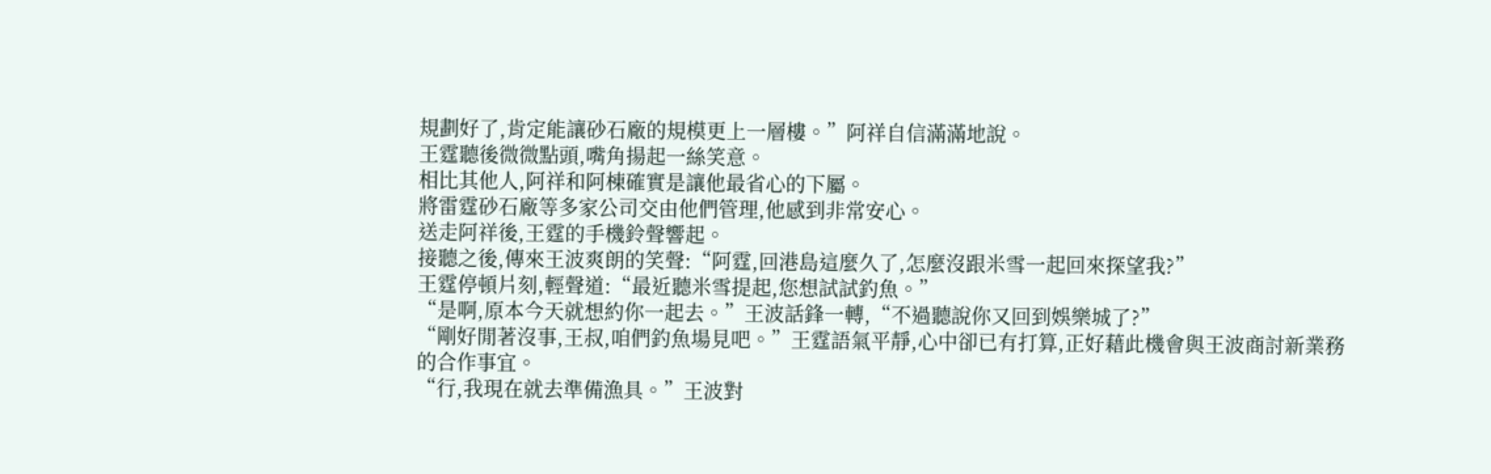規劃好了,肯定能讓砂石廠的規模更上一層樓。”阿祥自信滿滿地說。
王霆聽後微微點頭,嘴角揚起一絲笑意。
相比其他人,阿祥和阿棟確實是讓他最省心的下屬。
將雷霆砂石廠等多家公司交由他們管理,他感到非常安心。
送走阿祥後,王霆的手機鈴聲響起。
接聽之後,傳來王波爽朗的笑聲:“阿霆,回港島這麼久了,怎麼沒跟米雪一起回來探望我?”
王霆停頓片刻,輕聲道:“最近聽米雪提起,您想試試釣魚。”
“是啊,原本今天就想約你一起去。”王波話鋒一轉,“不過聽說你又回到娛樂城了?”
“剛好閒著沒事,王叔,咱們釣魚場見吧。”王霆語氣平靜,心中卻已有打算,正好藉此機會與王波商討新業務的合作事宜。
“行,我現在就去準備漁具。”王波對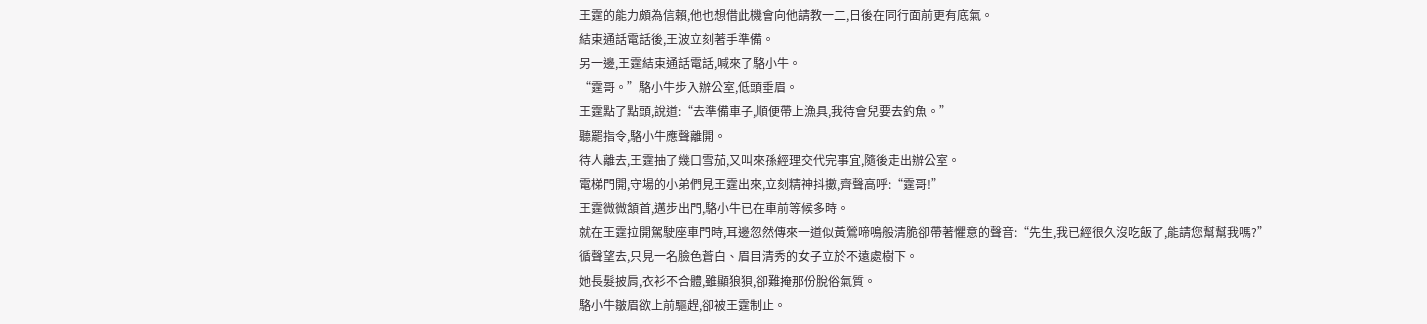王霆的能力頗為信賴,他也想借此機會向他請教一二,日後在同行面前更有底氣。
結束通話電話後,王波立刻著手準備。
另一邊,王霆結束通話電話,喊來了駱小牛。
“霆哥。”駱小牛步入辦公室,低頭垂眉。
王霆點了點頭,說道:“去準備車子,順便帶上漁具,我待會兒要去釣魚。”
聽罷指令,駱小牛應聲離開。
待人離去,王霆抽了幾口雪茄,又叫來孫經理交代完事宜,隨後走出辦公室。
電梯門開,守場的小弟們見王霆出來,立刻精神抖擻,齊聲高呼:“霆哥!”
王霆微微頷首,邁步出門,駱小牛已在車前等候多時。
就在王霆拉開駕駛座車門時,耳邊忽然傳來一道似黃鶯啼鳴般清脆卻帶著懼意的聲音:“先生,我已經很久沒吃飯了,能請您幫幫我嗎?”
循聲望去,只見一名臉色蒼白、眉目清秀的女子立於不遠處樹下。
她長髮披肩,衣衫不合體,雖顯狼狽,卻難掩那份脫俗氣質。
駱小牛皺眉欲上前驅趕,卻被王霆制止。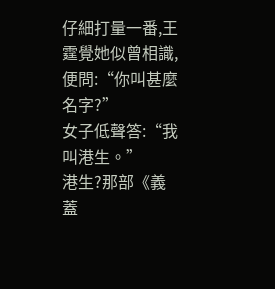仔細打量一番,王霆覺她似曾相識,便問:“你叫甚麼名字?”
女子低聲答:“我叫港生。”
港生?那部《義蓋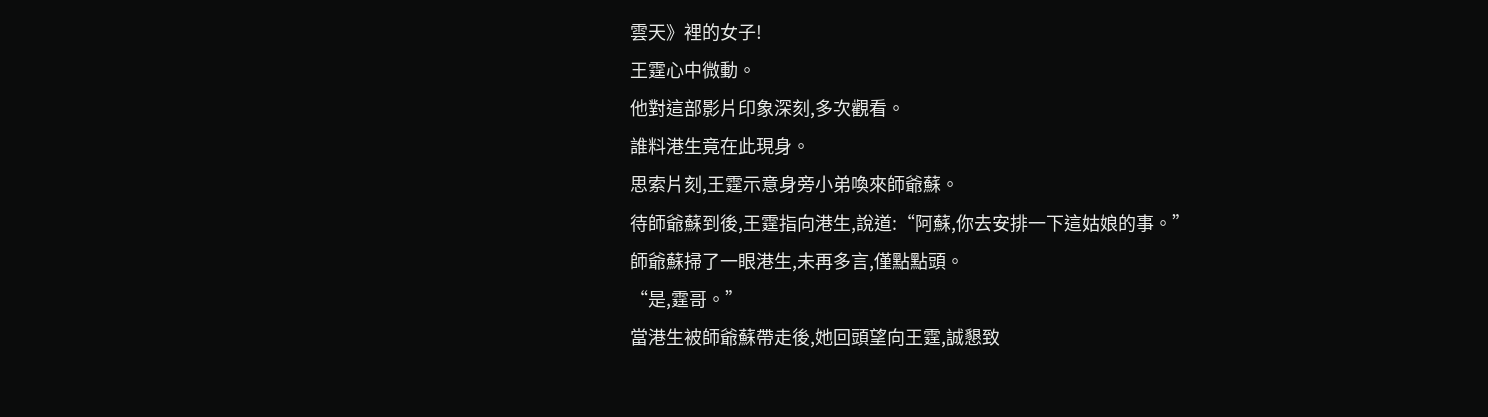雲天》裡的女子!
王霆心中微動。
他對這部影片印象深刻,多次觀看。
誰料港生竟在此現身。
思索片刻,王霆示意身旁小弟喚來師爺蘇。
待師爺蘇到後,王霆指向港生,說道:“阿蘇,你去安排一下這姑娘的事。”
師爺蘇掃了一眼港生,未再多言,僅點點頭。
“是,霆哥。”
當港生被師爺蘇帶走後,她回頭望向王霆,誠懇致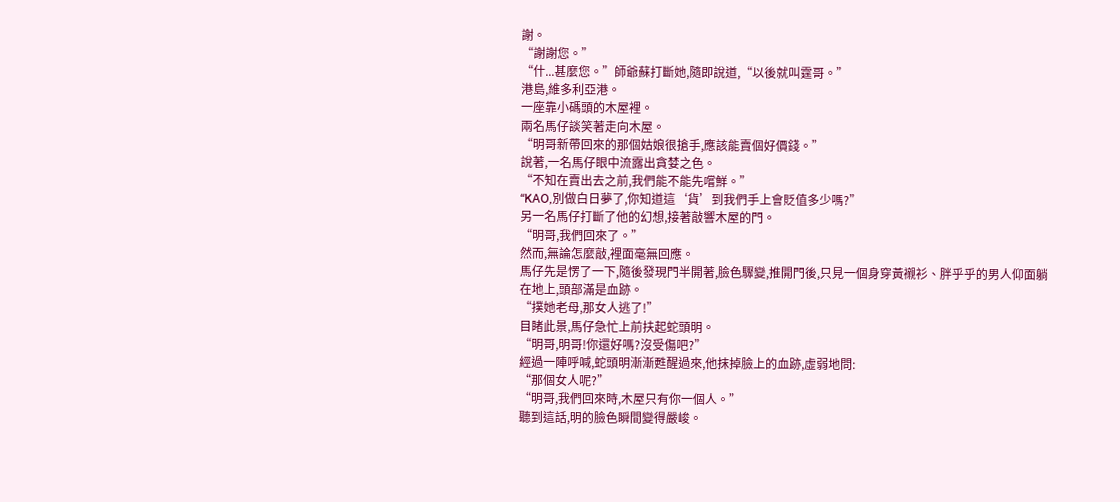謝。
“謝謝您。”
“什...甚麼您。”師爺蘇打斷她,隨即說道,“以後就叫霆哥。”
港島,維多利亞港。
一座靠小碼頭的木屋裡。
兩名馬仔談笑著走向木屋。
“明哥新帶回來的那個姑娘很搶手,應該能賣個好價錢。”
說著,一名馬仔眼中流露出貪婪之色。
“不知在賣出去之前,我們能不能先嚐鮮。”
“KAO,別做白日夢了,你知道這‘貨’到我們手上會貶值多少嗎?”
另一名馬仔打斷了他的幻想,接著敲響木屋的門。
“明哥,我們回來了。”
然而,無論怎麼敲,裡面毫無回應。
馬仔先是愣了一下,隨後發現門半開著,臉色驟變,推開門後,只見一個身穿黃襯衫、胖乎乎的男人仰面躺在地上,頭部滿是血跡。
“撲她老母,那女人逃了!”
目睹此景,馬仔急忙上前扶起蛇頭明。
“明哥,明哥!你還好嗎?沒受傷吧?”
經過一陣呼喊,蛇頭明漸漸甦醒過來,他抹掉臉上的血跡,虛弱地問:
“那個女人呢?”
“明哥,我們回來時,木屋只有你一個人。”
聽到這話,明的臉色瞬間變得嚴峻。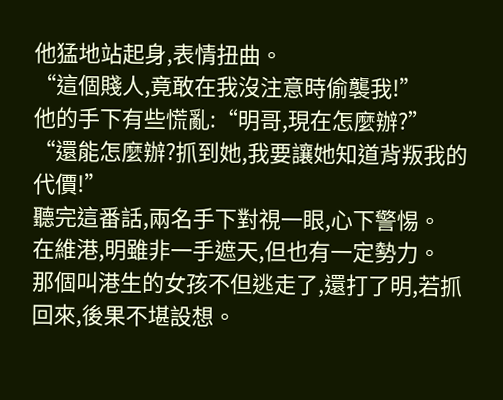他猛地站起身,表情扭曲。
“這個賤人,竟敢在我沒注意時偷襲我!”
他的手下有些慌亂:“明哥,現在怎麼辦?”
“還能怎麼辦?抓到她,我要讓她知道背叛我的代價!”
聽完這番話,兩名手下對視一眼,心下警惕。
在維港,明雖非一手遮天,但也有一定勢力。
那個叫港生的女孩不但逃走了,還打了明,若抓回來,後果不堪設想。